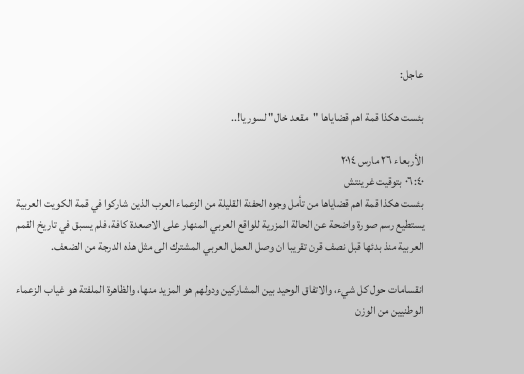عاجل:

بئست هكذا قمة اهم قضاياها "مقعد خال" لسوريا!..

الأربعاء ٢٦ مارس ٢٠١٤
٠٦:٤٠ بتوقيت غرينتش
بئست هكذا قمة اهم قضاياها من تأمل وجوه الحفنة القليلة من الزعماء العرب الذين شاركوا في قمة الكويت العربية يستطيع رسم صورة واضحة عن الحالة المزرية للواقع العربي المنهار على الاصعدة كافة، فلم يسبق في تاريخ القمم العربية منذ بدئها قبل نصف قرن تقريبا ان وصل العمل العربي المشترك الى مثل هذه الدرجة من الضعف.

انقسامات حول كل شيء، والاتفاق الوحيد بين المشاركين ودولهم هو المزيد منها، والظاهرة الملفتة هو غياب الزعماء الوطنيين من الوزن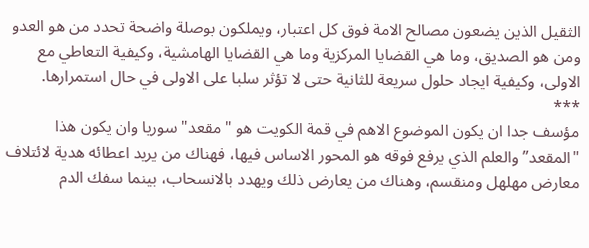الثقيل الذين يضعون مصالح الامة فوق كل اعتبار، ويملكون بوصلة واضحة تحدد من هو العدو ومن هو الصديق، وما هي القضايا المركزية وما هي القضايا الهامشية، وكيفية التعاطي مع الاولى، وكيفية ايجاد حلول سريعة للثانية حتى لا تؤثر سلبا على الاولى في حال استمرارها.
***
مؤسف جدا ان يكون الموضوع الاهم في قمة الكويت هو "مقعد" سوريا وان يكون هذا "المقعد” والعلم الذي يرفع فوقه هو المحور الاساس فيها، فهناك من يريد اعطائه هدية لائتلاف معارض مهلهل ومنقسم، وهناك من يعارض ذلك ويهدد بالانسحاب، بينما سفك الدم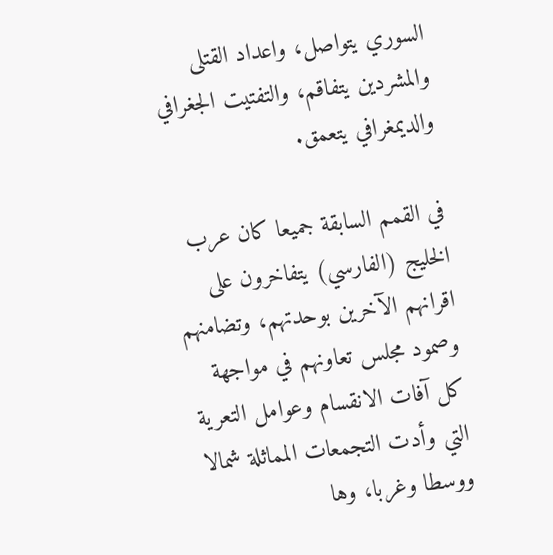السوري يتواصل، واعداد القتلى والمشردين يتفاقم، والتفتيت الجغرافي والديمغرافي يتعمق.

في القمم السابقة جميعا كان عرب الخليج (الفارسي) يتفاخرون على اقرانهم الآخرين بوحدتهم، وتضامنهم وصمود مجلس تعاونهم في مواجهة كل آفات الانقسام وعوامل التعرية التي وأدت التجمعات المماثلة شمالا ووسطا وغربا، وها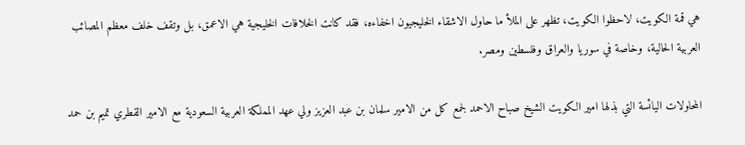هي قمة الكويت، لاحظوا الكويت، تظهر على الملأ ما حاول الاشقاء الخليجيون اخفاءه، فقد كانت الخلافات الخليجية هي الاعمق، بل وتقف خلف معظم المصائب العربية الحالية، وخاصة في سوريا والعراق وفلسطين ومصر.

المحاولات اليائسة التي بذلها امير الكويت الشيخ صباح الاحمد لجمع كل من الامير سلمان بن عبد العزيز ولي عهد المملكة العربية السعودية مع الامير القطري تميم بن حمد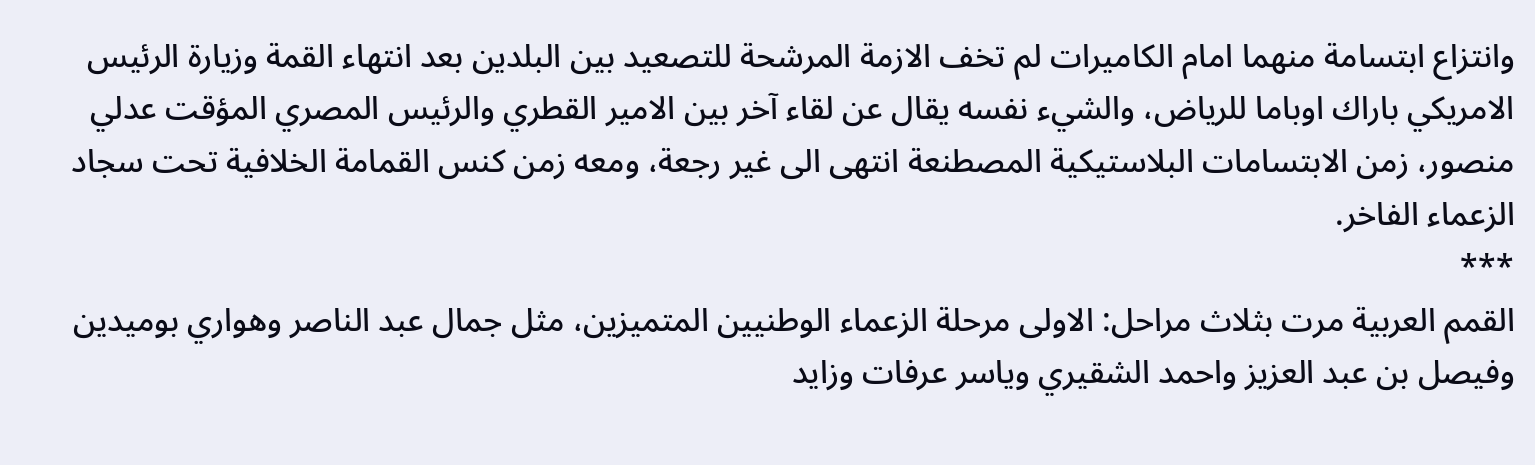وانتزاع ابتسامة منهما امام الكاميرات لم تخف الازمة المرشحة للتصعيد بين البلدين بعد انتهاء القمة وزيارة الرئيس الامريكي باراك اوباما للرياض، والشيء نفسه يقال عن لقاء آخر بين الامير القطري والرئيس المصري المؤقت عدلي منصور، زمن الابتسامات البلاستيكية المصطنعة انتهى الى غير رجعة، ومعه زمن كنس القمامة الخلافية تحت سجاد الزعماء الفاخر.
***
القمم العربية مرت بثلاث مراحل: الاولى مرحلة الزعماء الوطنيين المتميزين، مثل جمال عبد الناصر وهواري بوميدين وفيصل بن عبد العزيز واحمد الشقيري وياسر عرفات وزايد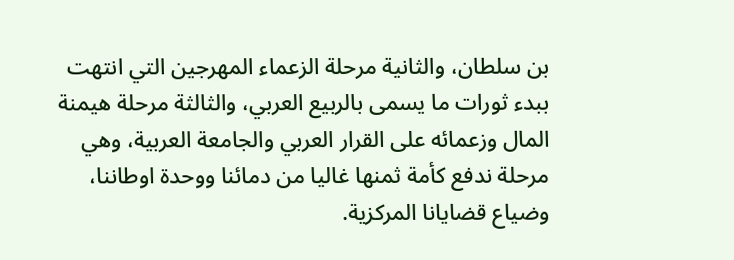بن سلطان، والثانية مرحلة الزعماء المهرجين التي انتهت ببدء ثورات ما يسمى بالربيع العربي، والثالثة مرحلة هيمنة المال وزعمائه على القرار العربي والجامعة العربية، وهي مرحلة ندفع كأمة ثمنها غاليا من دمائنا ووحدة اوطاننا، وضياع قضايانا المركزية.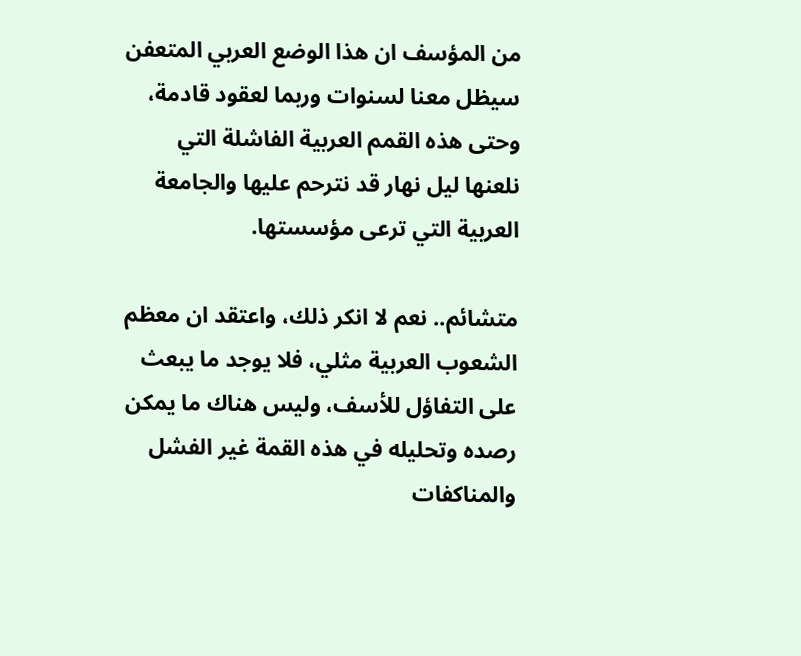من المؤسف ان هذا الوضع العربي المتعفن سيظل معنا لسنوات وربما لعقود قادمة، وحتى هذه القمم العربية الفاشلة التي نلعنها ليل نهار قد نترحم عليها والجامعة العربية التي ترعى مؤسستها.

متشائم.. نعم لا انكر ذلك، واعتقد ان معظم الشعوب العربية مثلي، فلا يوجد ما يبعث على التفاؤل للأسف، وليس هناك ما يمكن رصده وتحليله في هذه القمة غير الفشل والمناكفات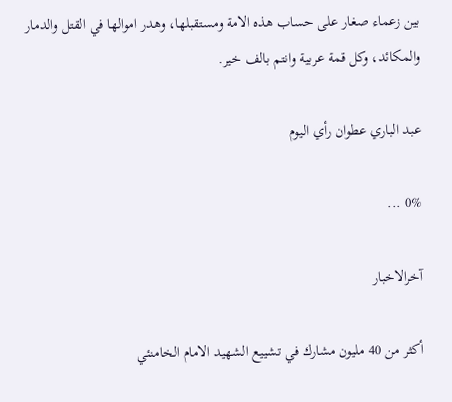بين زعماء صغار على حساب هذه الامة ومستقبلها، وهدر اموالها في القتل والدمار والمكائد، وكل قمة عربية وانتم بالف خير.

عبد الباري عطوان رأي اليوم

0% ...

آخرالاخبار

أكثر من 40 مليون مشارك في تشييع الشهيد الامام الخامنئي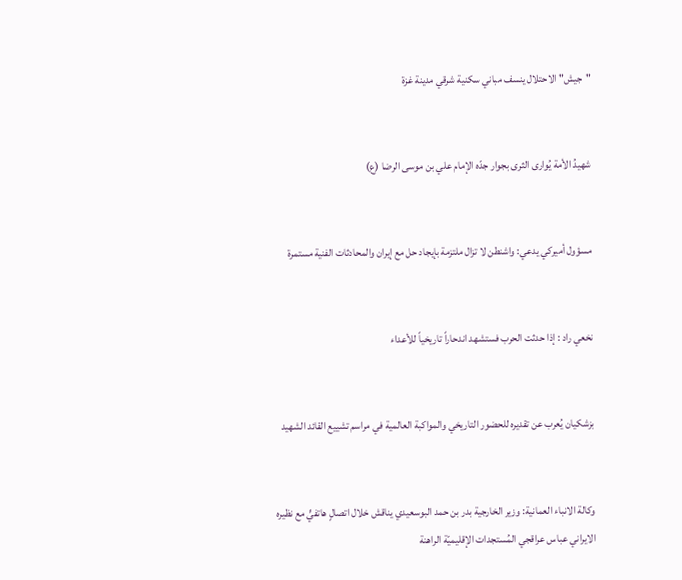"جيش" الاحتلال ينسف مباني سكنية شرقي مدينة غزة


شهيدُ الأمة يُوارى الثرى بجوار جدّه الإمام علي بن موسى الرضا (ع)


مسؤول أميركي يدعي: واشنطن لا تزال ملتزمة بإيجاد حل مع إيران ‌والمحادثات الفنية مستمرة


نخعي راد : إذا حدثت الحرب فستشهد اندحاراً تاريخياً للأعداء


بزشكيان يُعرب عن تقديره للحضور التاريخي والمواكبة العالمية في مراسم تشييع القائد الشهيد


وكالة الانباء العمانية: وزير الخارجية بدر بن حمد البوسعيدي يناقش خلال اتصالٍ هاتفيٍّ مع نظيره الايراني عباس عراقجي المُستجدات الإقليميّة الراهنة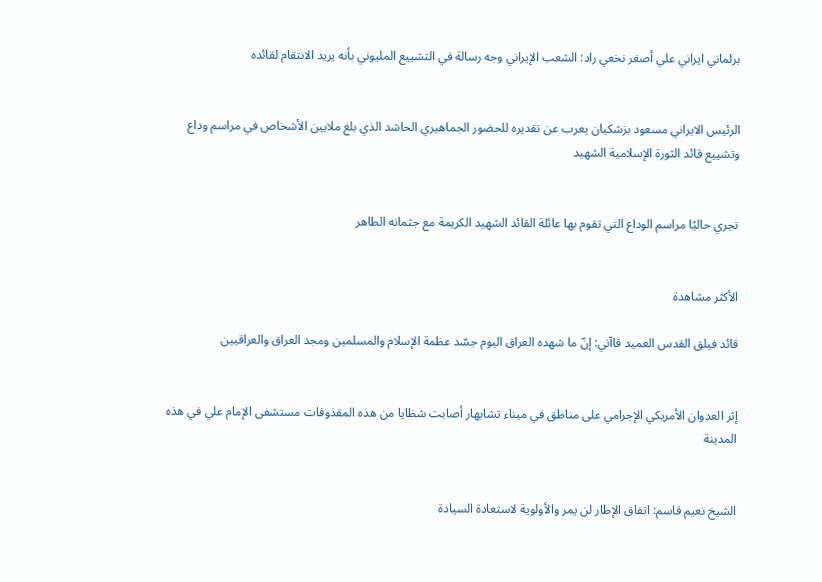برلماني ايراني علي أصغر نخعي راد: الشعب الإيراني وجه رسالة في التشييع المليوني بأنه يريد الانتقام لقائده


الرئيس الايراني مسعود بزشكيان يعرب عن تقديره للحضور الجماهيري الحاشد الذي بلغ ملايين الأشخاص في مراسم وداع وتشييع قائد الثورة الإسلامية الشهيد


تجري حاليًا مراسم الوداع التي تقوم بها عائلة القائد الشهيد الكريمة مع جثمانه الطاهر


الأكثر مشاهدة

قائد فيلق القدس العميد قاآني: إنّ ما شهده العراق اليوم جسّد عظمة الإسلام والمسلمين ومجد العراق والعراقيين


إثر العدوان الأمريكي الإجرامي على مناطق في ميناء تشابهار أصابت شظايا من هذه المقذوفات مستشفى الإمام علي في هذه المدينة


الشيخ نعيم قاسم: اتفاق الإطار لن يمر والأولوية لاستعادة السيادة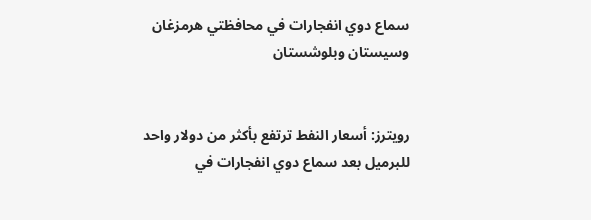سماع دوي انفجارات في محافظتي هرمزغان وسيستان وبلوشستان


رويترز: أسعار النفط ترتفع بأكثر من دولار واحد للبرميل بعد سماع دوي انفجارات في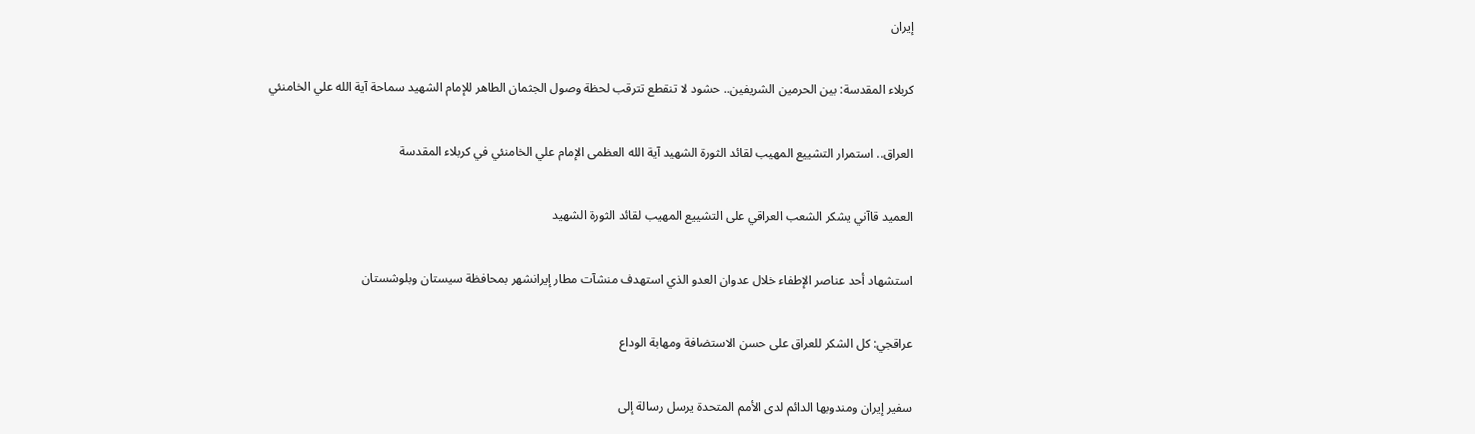إيران


كربلاء المقدسة: بين الحرمين الشريفين.. حشود لا تنقطع تترقب لحظة وصول الجثمان الطاهر للإمام الشهيد سماحة آية الله علي الخامنئي


العراق.. استمرار التشييع المهيب لقائد الثورة الشهيد آية الله العظمى الإمام علي الخامنئي في كربلاء المقدسة


العميد قاآني يشكر الشعب العراقي على التشييع المهيب لقائد الثورة الشهيد


استشهاد أحد عناصر الإطفاء خلال عدوان العدو الذي استهدف منشآت مطار إيرانشهر بمحافظة سيستان وبلوشستان


عراقجي: كل الشكر للعراق على حسن الاستضافة ومهابة الوداع


سفير إيران ومندوبها الدائم لدى الأمم المتحدة يرسل رسالة إلى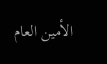الأمين العام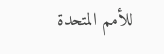للأمم المتحدة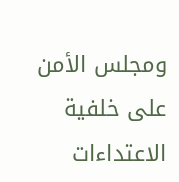ومجلس الأمن على خلفية الاعتداءات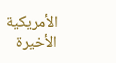الأمريكية الأخيرة